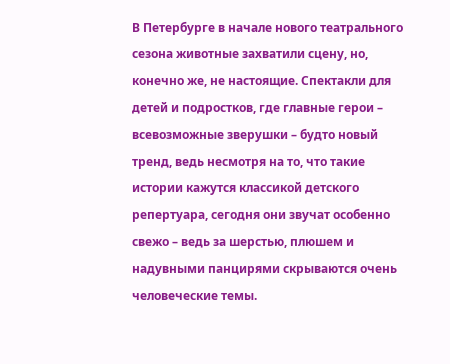В Петербурге в начале нового театрального сезона животные захватили сцену, но, конечно же, не настоящие. Спектакли для детей и подростков, где главные герои – всевозможные зверушки – будто новый тренд, ведь несмотря на то, что такие истории кажутся классикой детского репертуара, сегодня они звучат особенно свежо – ведь за шерстью, плюшем и надувными панцирями скрываются очень человеческие темы.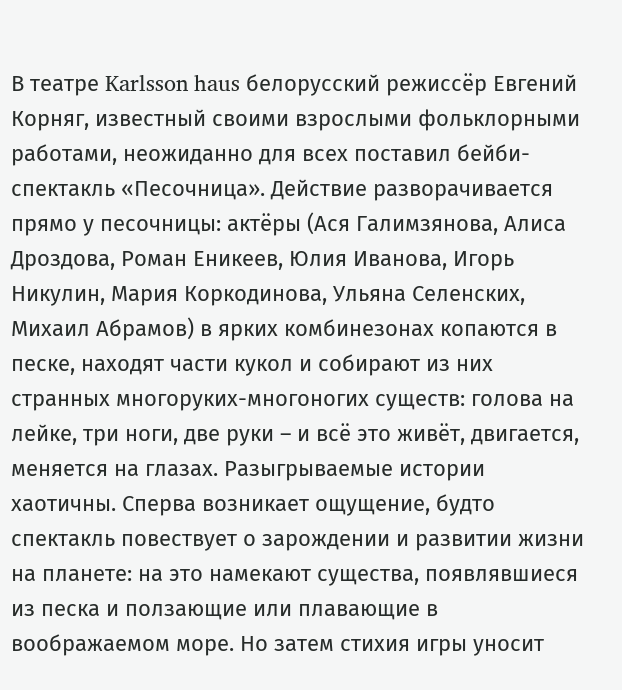В театре Karlsson haus белорусский режиссёр Евгений Корняг, известный своими взрослыми фольклорными работами, неожиданно для всех поставил бейби-спектакль «Песочница». Действие разворачивается прямо у песочницы: актёры (Ася Галимзянова, Алиса Дроздова, Роман Еникеев, Юлия Иванова, Игорь Никулин, Мария Коркодинова, Ульяна Селенских, Михаил Абрамов) в ярких комбинезонах копаются в песке, находят части кукол и собирают из них странных многоруких-многоногих существ: голова на лейке, три ноги, две руки – и всё это живёт, двигается, меняется на глазах. Разыгрываемые истории хаотичны. Сперва возникает ощущение, будто спектакль повествует о зарождении и развитии жизни на планете: на это намекают существа, появлявшиеся из песка и ползающие или плавающие в воображаемом море. Но затем стихия игры уносит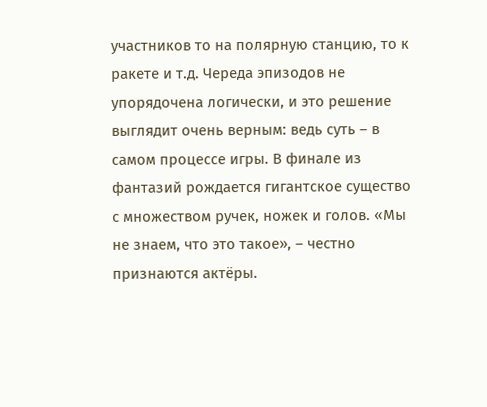участников то на полярную станцию, то к ракете и т.д. Череда эпизодов не упорядочена логически, и это решение выглядит очень верным: ведь суть – в самом процессе игры. В финале из фантазий рождается гигантское существо с множеством ручек, ножек и голов. «Мы не знаем, что это такое», – честно признаются актёры.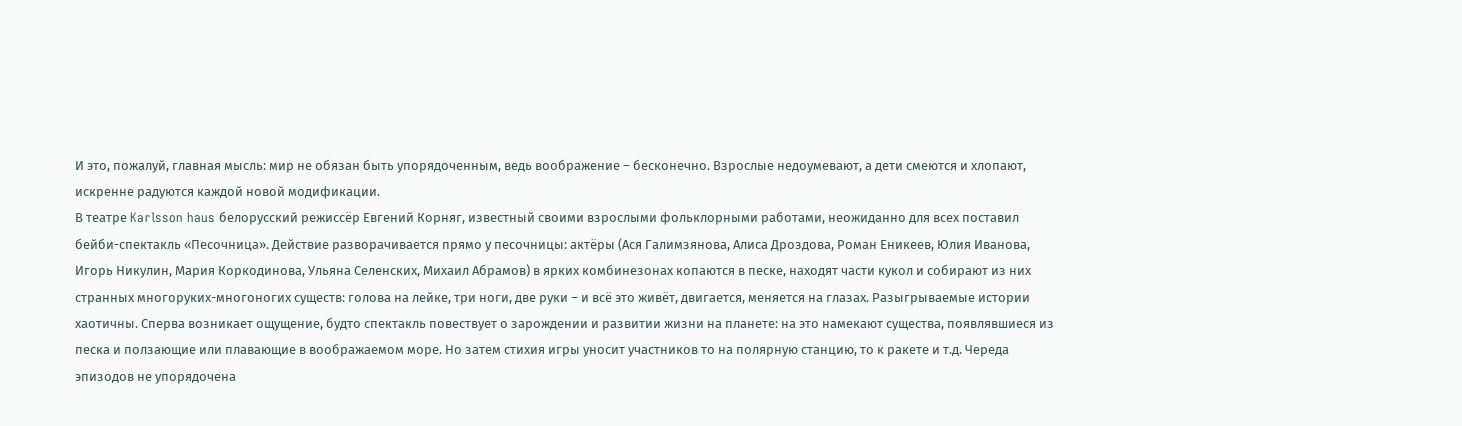И это, пожалуй, главная мысль: мир не обязан быть упорядоченным, ведь воображение – бесконечно. Взрослые недоумевают, а дети смеются и хлопают, искренне радуются каждой новой модификации.
В театре Karlsson haus белорусский режиссёр Евгений Корняг, известный своими взрослыми фольклорными работами, неожиданно для всех поставил бейби-спектакль «Песочница». Действие разворачивается прямо у песочницы: актёры (Ася Галимзянова, Алиса Дроздова, Роман Еникеев, Юлия Иванова, Игорь Никулин, Мария Коркодинова, Ульяна Селенских, Михаил Абрамов) в ярких комбинезонах копаются в песке, находят части кукол и собирают из них странных многоруких-многоногих существ: голова на лейке, три ноги, две руки – и всё это живёт, двигается, меняется на глазах. Разыгрываемые истории хаотичны. Сперва возникает ощущение, будто спектакль повествует о зарождении и развитии жизни на планете: на это намекают существа, появлявшиеся из песка и ползающие или плавающие в воображаемом море. Но затем стихия игры уносит участников то на полярную станцию, то к ракете и т.д. Череда эпизодов не упорядочена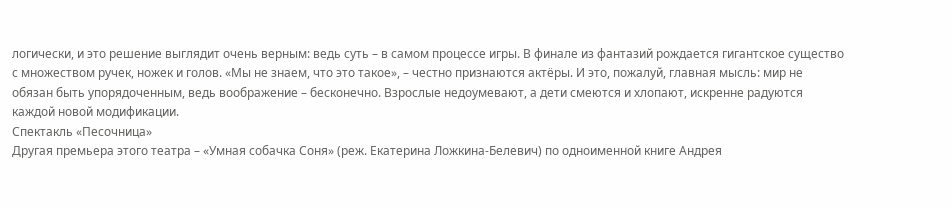логически, и это решение выглядит очень верным: ведь суть – в самом процессе игры. В финале из фантазий рождается гигантское существо с множеством ручек, ножек и голов. «Мы не знаем, что это такое», – честно признаются актёры. И это, пожалуй, главная мысль: мир не обязан быть упорядоченным, ведь воображение – бесконечно. Взрослые недоумевают, а дети смеются и хлопают, искренне радуются каждой новой модификации.
Спектакль «Песочница»
Другая премьера этого театра – «Умная собачка Соня» (реж. Екатерина Ложкина-Белевич) по одноименной книге Андрея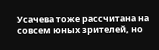Усачева тоже рассчитана на совсем юных зрителей, но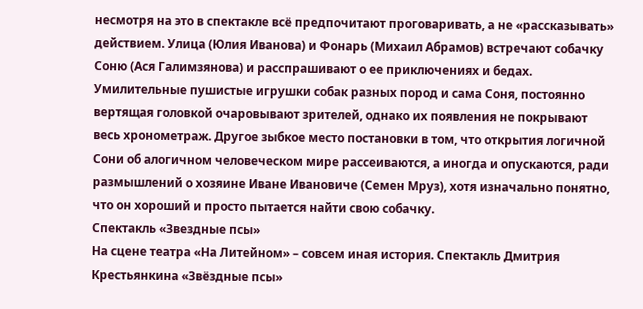несмотря на это в спектакле всё предпочитают проговаривать, а не «рассказывать» действием. Улица (Юлия Иванова) и Фонарь (Михаил Абрамов) встречают собачку Соню (Ася Галимзянова) и расспрашивают о ее приключениях и бедах. Умилительные пушистые игрушки собак разных пород и сама Соня, постоянно вертящая головкой очаровывают зрителей, однако их появления не покрывают весь хронометраж. Другое зыбкое место постановки в том, что открытия логичной Сони об алогичном человеческом мире рассеиваются, а иногда и опускаются, ради размышлений о хозяине Иване Ивановиче (Семен Мруз), хотя изначально понятно, что он хороший и просто пытается найти свою собачку.
Спектакль «Звездные псы»
На сцене театра «На Литейном» – совсем иная история. Спектакль Дмитрия Крестьянкина «Звёздные псы»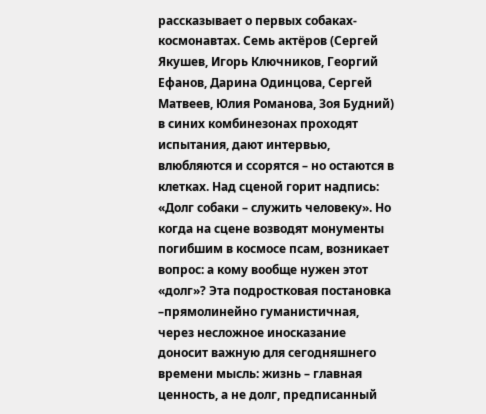рассказывает о первых собаках-космонавтах. Семь актёров (Сергей Якушев, Игорь Ключников, Георгий Ефанов, Дарина Одинцова, Сергей Матвеев, Юлия Романова, Зоя Будний) в синих комбинезонах проходят испытания, дают интервью, влюбляются и ссорятся – но остаются в клетках. Над сценой горит надпись: «Долг собаки – служить человеку». Но когда на сцене возводят монументы погибшим в космосе псам, возникает вопрос: а кому вообще нужен этот «долг»? Эта подростковая постановка –прямолинейно гуманистичная, через несложное иносказание доносит важную для сегодняшнего времени мысль: жизнь – главная ценность, а не долг, предписанный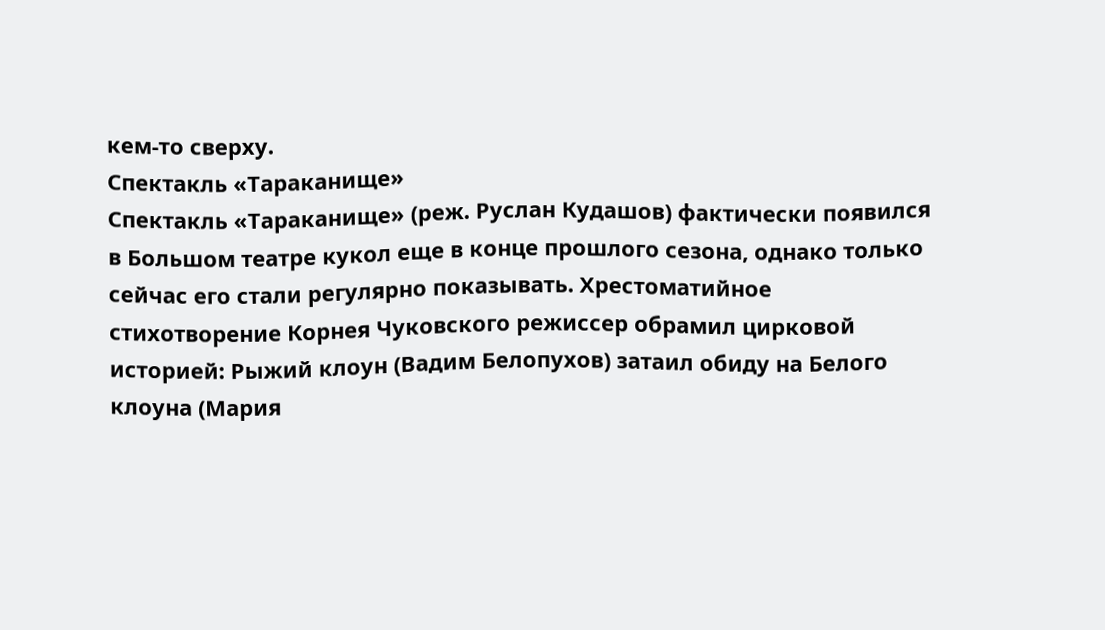кем-то сверху.
Спектакль «Тараканище»
Спектакль «Тараканище» (реж. Руслан Кудашов) фактически появился в Большом театре кукол еще в конце прошлого сезона, однако только сейчас его стали регулярно показывать. Хрестоматийное стихотворение Корнея Чуковского режиссер обрамил цирковой историей: Рыжий клоун (Вадим Белопухов) затаил обиду на Белого клоуна (Мария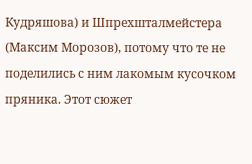Кудряшова) и Шпрехшталмейстера (Максим Морозов), потому что те не поделились с ним лакомым кусочком пряника. Этот сюжет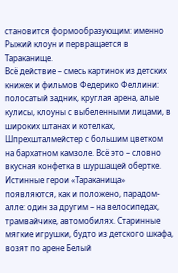становится формообразующим: именно Рыжий клоун и первращается в Тараканище.
Всё действие – смесь картинок из детских книжек и фильмов Федерико Феллини: полосатый задник, круглая арена, алые кулисы, клоуны с выбеленными лицами, в широких штанах и котелках, Шпрехшталмейстер с большим цветком на бархатном камзоле. Всё это – словно вкусная конфетка в шуршащей обертке. Истинные герои «Тараканища» появляются, как и положено, парадом-алле: один за другим – на велосипедах, трамвайчике, автомобилях. Старинные мягкие игрушки, будто из детского шкафа, возят по арене Белый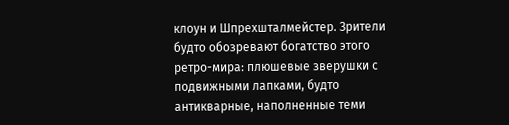клоун и Шпрехшталмейстер. Зрители будто обозревают богатство этого ретро-мира: плюшевые зверушки с подвижными лапками, будто антикварные, наполненные теми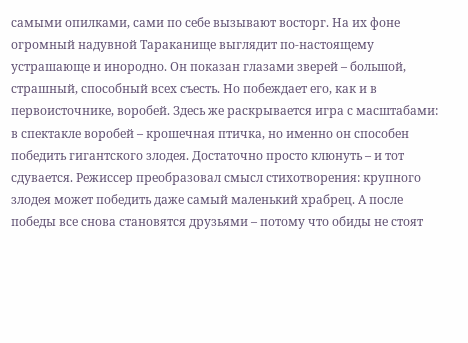самыми опилками, сами по себе вызывают восторг. На их фоне огромный надувной Тараканище выглядит по-настоящему устрашающе и инородно. Он показан глазами зверей – большой, страшный, способный всех съесть. Но побеждает его, как и в первоисточнике, воробей. Здесь же раскрывается игра с масштабами: в спектакле воробей – крошечная птичка, но именно он способен победить гигантского злодея. Достаточно просто клюнуть – и тот сдувается. Режиссер преобразовал смысл стихотворения: крупного злодея может победить даже самый маленький храбрец. А после победы все снова становятся друзьями – потому что обиды не стоят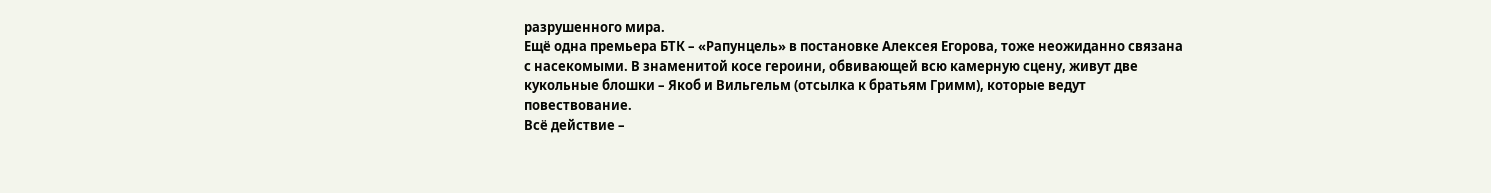разрушенного мира.
Ещё одна премьера БТК – «Рапунцель» в постановке Алексея Егорова, тоже неожиданно связана с насекомыми. В знаменитой косе героини, обвивающей всю камерную сцену, живут две кукольные блошки – Якоб и Вильгельм (отсылка к братьям Гримм), которые ведут повествование.
Всё действие –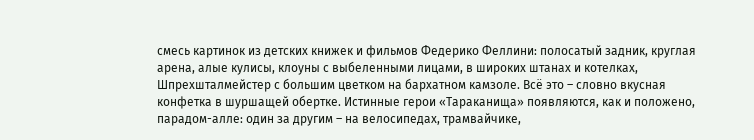смесь картинок из детских книжек и фильмов Федерико Феллини: полосатый задник, круглая арена, алые кулисы, клоуны с выбеленными лицами, в широких штанах и котелках, Шпрехшталмейстер с большим цветком на бархатном камзоле. Всё это – словно вкусная конфетка в шуршащей обертке. Истинные герои «Тараканища» появляются, как и положено, парадом-алле: один за другим – на велосипедах, трамвайчике,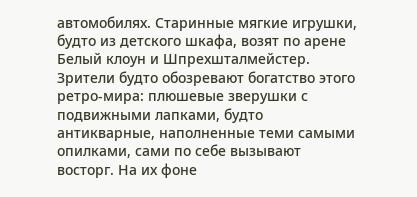автомобилях. Старинные мягкие игрушки, будто из детского шкафа, возят по арене Белый клоун и Шпрехшталмейстер. Зрители будто обозревают богатство этого ретро-мира: плюшевые зверушки с подвижными лапками, будто антикварные, наполненные теми самыми опилками, сами по себе вызывают восторг. На их фоне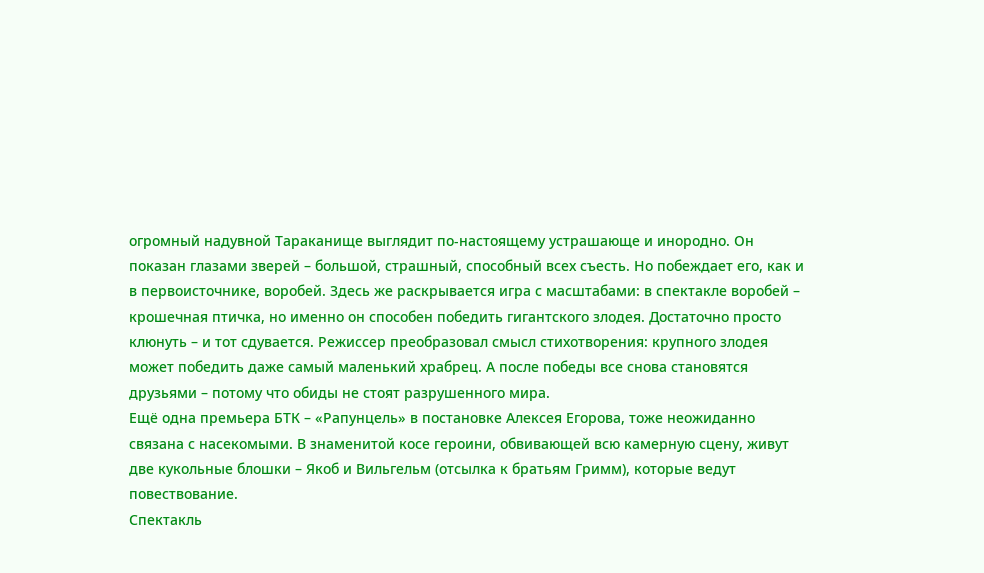огромный надувной Тараканище выглядит по-настоящему устрашающе и инородно. Он показан глазами зверей – большой, страшный, способный всех съесть. Но побеждает его, как и в первоисточнике, воробей. Здесь же раскрывается игра с масштабами: в спектакле воробей – крошечная птичка, но именно он способен победить гигантского злодея. Достаточно просто клюнуть – и тот сдувается. Режиссер преобразовал смысл стихотворения: крупного злодея может победить даже самый маленький храбрец. А после победы все снова становятся друзьями – потому что обиды не стоят разрушенного мира.
Ещё одна премьера БТК – «Рапунцель» в постановке Алексея Егорова, тоже неожиданно связана с насекомыми. В знаменитой косе героини, обвивающей всю камерную сцену, живут две кукольные блошки – Якоб и Вильгельм (отсылка к братьям Гримм), которые ведут повествование.
Спектакль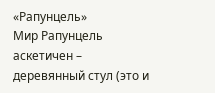«Рапунцель»
Мир Рапунцель аскетичен – деревянный стул (это и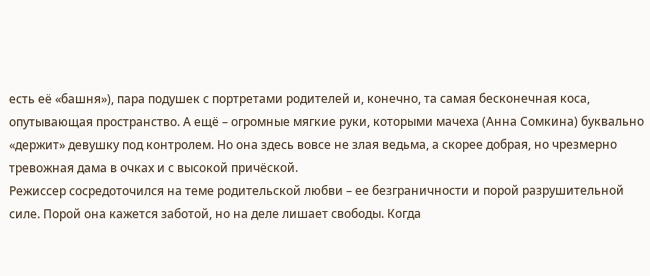есть её «башня»), пара подушек с портретами родителей и, конечно, та самая бесконечная коса, опутывающая пространство. А ещё – огромные мягкие руки, которыми мачеха (Анна Сомкина) буквально «держит» девушку под контролем. Но она здесь вовсе не злая ведьма, а скорее добрая, но чрезмерно тревожная дама в очках и с высокой причёской.
Режиссер сосредоточился на теме родительской любви – ее безграничности и порой разрушительной силе. Порой она кажется заботой, но на деле лишает свободы. Когда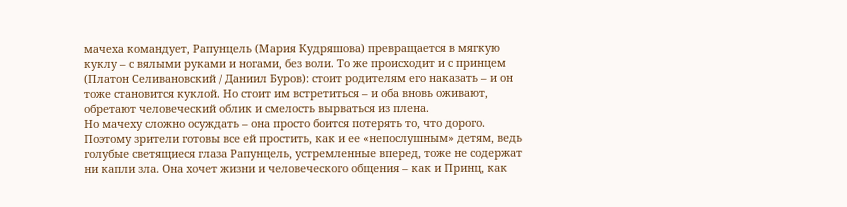мачеха командует, Рапунцель (Мария Кудряшова) превращается в мягкую куклу – с вялыми руками и ногами, без воли. То же происходит и с принцем (Платон Селивановский / Даниил Буров): стоит родителям его наказать – и он тоже становится куклой. Но стоит им встретиться – и оба вновь оживают, обретают человеческий облик и смелость вырваться из плена.
Но мачеху сложно осуждать – она просто боится потерять то, что дорого. Поэтому зрители готовы все ей простить, как и ее «непослушным» детям, ведь голубые светящиеся глаза Рапунцель, устремленные вперед, тоже не содержат ни капли зла. Она хочет жизни и человеческого общения – как и Принц, как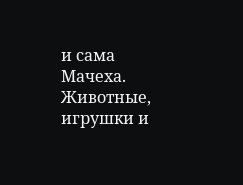и сама Мачеха.
Животные, игрушки и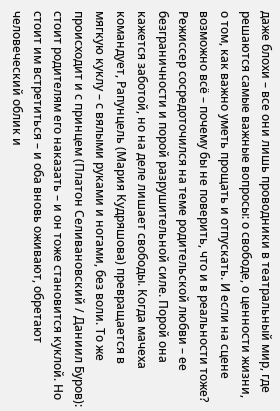даже блохи – все они лишь проводники в театральный мир, где решаются самые важные вопросы: о свободе, о ценности жизни, о том, как важно уметь прощать и отпускать. И если на сцене возможно всё – почему бы не поверить, что и в реальности тоже?
Режиссер сосредоточился на теме родительской любви – ее безграничности и порой разрушительной силе. Порой она кажется заботой, но на деле лишает свободы. Когда мачеха командует, Рапунцель (Мария Кудряшова) превращается в мягкую куклу – с вялыми руками и ногами, без воли. То же происходит и с принцем (Платон Селивановский / Даниил Буров): стоит родителям его наказать – и он тоже становится куклой. Но стоит им встретиться – и оба вновь оживают, обретают человеческий облик и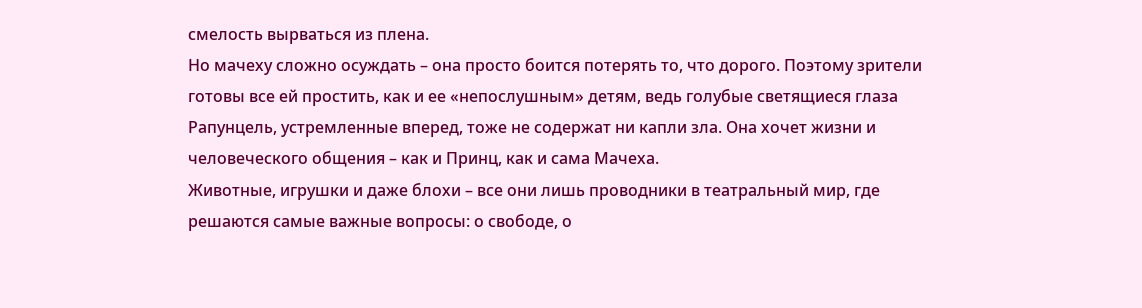смелость вырваться из плена.
Но мачеху сложно осуждать – она просто боится потерять то, что дорого. Поэтому зрители готовы все ей простить, как и ее «непослушным» детям, ведь голубые светящиеся глаза Рапунцель, устремленные вперед, тоже не содержат ни капли зла. Она хочет жизни и человеческого общения – как и Принц, как и сама Мачеха.
Животные, игрушки и даже блохи – все они лишь проводники в театральный мир, где решаются самые важные вопросы: о свободе, о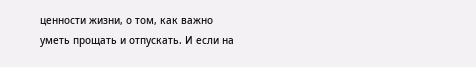ценности жизни, о том, как важно уметь прощать и отпускать. И если на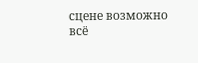сцене возможно всё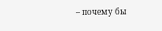– почему бы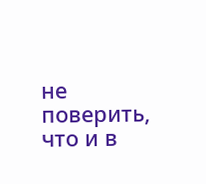не поверить, что и в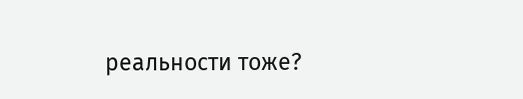реальности тоже?